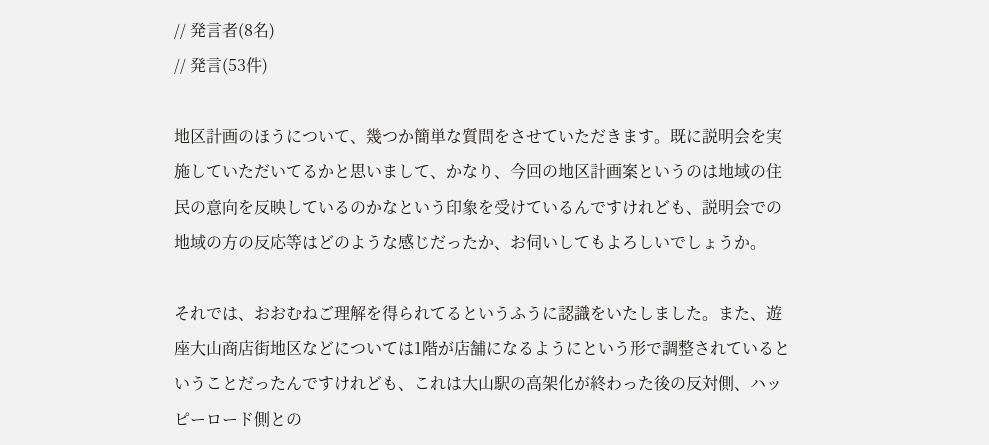// 発言者(8名)
// 発言(53件)

地区計画のほうについて、幾つか簡単な質問をさせていただきます。既に説明会を実施していただいてるかと思いまして、かなり、今回の地区計画案というのは地域の住民の意向を反映しているのかなという印象を受けているんですけれども、説明会での地域の方の反応等はどのような感じだったか、お伺いしてもよろしいでしょうか。

それでは、おおむねご理解を得られてるというふうに認識をいたしました。また、遊座大山商店街地区などについては1階が店舗になるようにという形で調整されているということだったんですけれども、これは大山駅の高架化が終わった後の反対側、ハッピーロード側との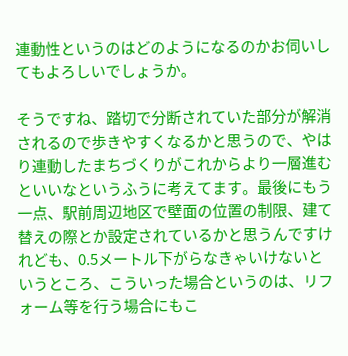連動性というのはどのようになるのかお伺いしてもよろしいでしょうか。

そうですね、踏切で分断されていた部分が解消されるので歩きやすくなるかと思うので、やはり連動したまちづくりがこれからより一層進むといいなというふうに考えてます。最後にもう一点、駅前周辺地区で壁面の位置の制限、建て替えの際とか設定されているかと思うんですけれども、0.5メートル下がらなきゃいけないというところ、こういった場合というのは、リフォーム等を行う場合にもこ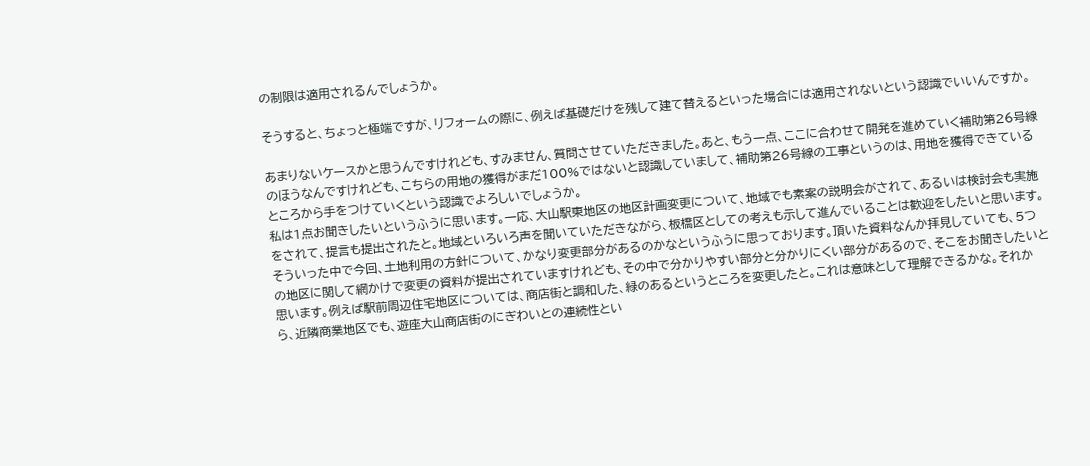の制限は適用されるんでしょうか。

そうすると、ちょっと極端ですが、リフォームの際に、例えば基礎だけを残して建て替えるといった場合には適用されないという認識でいいんですか。

あまりないケースかと思うんですけれども、すみません、質問させていただきました。あと、もう一点、ここに合わせて開発を進めていく補助第26号線のほうなんですけれども、こちらの用地の獲得がまだ100%ではないと認識していまして、補助第26号線の工事というのは、用地を獲得できているところから手をつけていくという認識でよろしいでしょうか。
私は1点お聞きしたいというふうに思います。一応、大山駅東地区の地区計画変更について、地域でも素案の説明会がされて、あるいは検討会も実施をされて、提言も提出されたと。地域といろいろ声を聞いていただきながら、板橋区としての考えも示して進んでいることは歓迎をしたいと思います。そういった中で今回、土地利用の方針について、かなり変更部分があるのかなというふうに思っております。頂いた資料なんか拝見していても、5つの地区に関して網かけで変更の資料が提出されていますけれども、その中で分かりやすい部分と分かりにくい部分があるので、そこをお聞きしたいと思います。例えば駅前周辺住宅地区については、商店街と調和した、緑のあるというところを変更したと。これは意味として理解できるかな。それから、近隣商業地区でも、遊座大山商店街のにぎわいとの連続性とい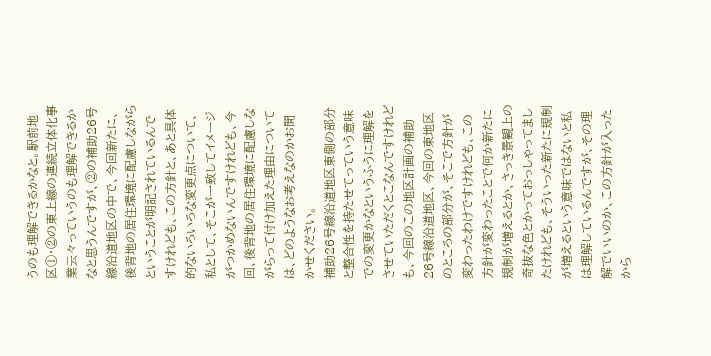うのも理解できるかなと。駅前地区①・②の東上線の連続立体化事業云々っていうのも理解できるかなと思うんですが、②の補助26号線沿道地区の中で、今回新たに、後背地の居住環境に配慮しながらということが明記されているんですけれども、この方針と、あと具体的ないろいろな変更点について、私として、そこが一致してイメージがつかめないんですけれども、今回、後背地の居住環境に配慮しながらって付け加えた理由については、どのようなお考えなのかお聞かせください。
補助26号線沿道地区東側の部分と整合性を持たせてっていう意味での変更かなというふうに理解をさせていただくとこなんですけれども、今回のこの地区計画の補助26号線沿道地区、今回の東地区のところの部分が、そこで方針が変わったわけですけれども、この方針が変わったことで何か新たに規制が増えるとか、さっき景観上の奇抜な色とかっておっしゃってましたけれども、そういった新たに規制が増えるという意味ではないと私は理解しているんですが、その理解でいいのか、この方針が入ったから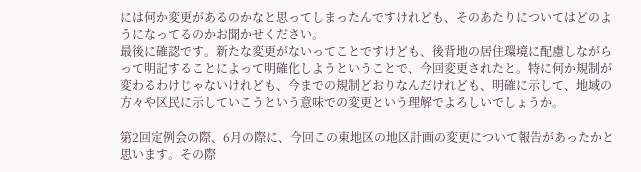には何か変更があるのかなと思ってしまったんですけれども、そのあたりについてはどのようになってるのかお聞かせください。
最後に確認です。新たな変更がないってことですけども、後背地の居住環境に配慮しながらって明記することによって明確化しようということで、今回変更されたと。特に何か規制が変わるわけじゃないけれども、今までの規制どおりなんだけれども、明確に示して、地域の方々や区民に示していこうという意味での変更という理解でよろしいでしょうか。

第2回定例会の際、6月の際に、今回この東地区の地区計画の変更について報告があったかと思います。その際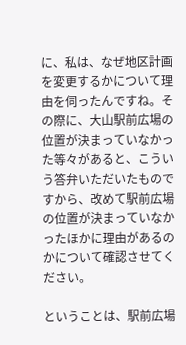に、私は、なぜ地区計画を変更するかについて理由を伺ったんですね。その際に、大山駅前広場の位置が決まっていなかった等々があると、こういう答弁いただいたものですから、改めて駅前広場の位置が決まっていなかったほかに理由があるのかについて確認させてください。

ということは、駅前広場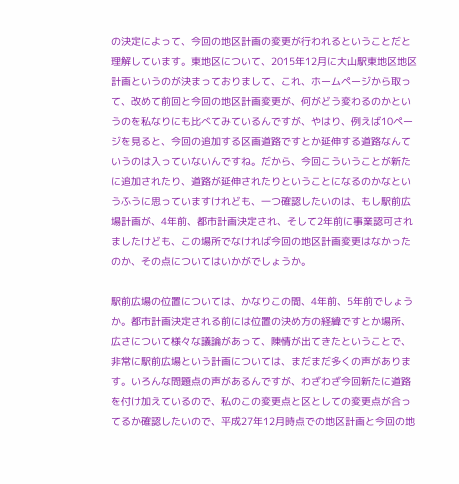の決定によって、今回の地区計画の変更が行われるということだと理解しています。東地区について、2015年12月に大山駅東地区地区計画というのが決まっておりまして、これ、ホームページから取って、改めて前回と今回の地区計画変更が、何がどう変わるのかというのを私なりにも比べてみているんですが、やはり、例えば10ページを見ると、今回の追加する区画道路ですとか延伸する道路なんていうのは入っていないんですね。だから、今回こういうことが新たに追加されたり、道路が延伸されたりということになるのかなというふうに思っていますけれども、一つ確認したいのは、もし駅前広場計画が、4年前、都市計画決定され、そして2年前に事業認可されましたけども、この場所でなければ今回の地区計画変更はなかったのか、その点についてはいかがでしょうか。

駅前広場の位置については、かなりこの間、4年前、5年前でしょうか。都市計画決定される前には位置の決め方の経緯ですとか場所、広さについて様々な議論があって、陳情が出てきたということで、非常に駅前広場という計画については、まだまだ多くの声があります。いろんな問題点の声があるんですが、わざわざ今回新たに道路を付け加えているので、私のこの変更点と区としての変更点が合ってるか確認したいので、平成27年12月時点での地区計画と今回の地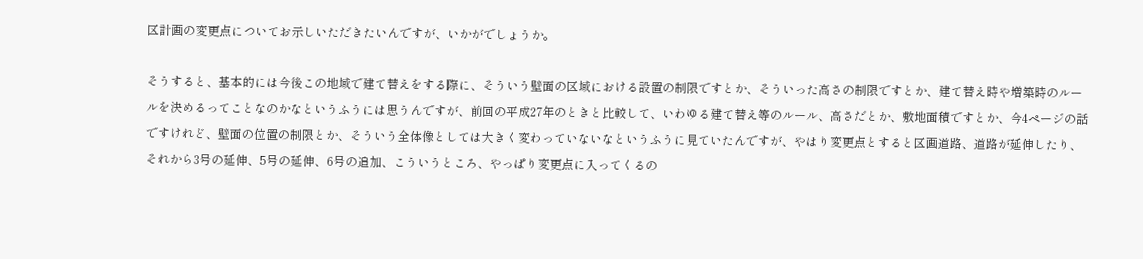区計画の変更点についてお示しいただきたいんですが、いかがでしょうか。

そうすると、基本的には今後この地域で建て替えをする際に、そういう壁面の区域における設置の制限ですとか、そういった高さの制限ですとか、建て替え時や増築時のルールを決めるってことなのかなというふうには思うんですが、前回の平成27年のときと比較して、いわゆる建て替え等のルール、高さだとか、敷地面積ですとか、今4ページの話ですけれど、壁面の位置の制限とか、そういう全体像としては大きく変わっていないなというふうに見ていたんですが、やはり変更点とすると区画道路、道路が延伸したり、それから3号の延伸、5号の延伸、6号の追加、こういうところ、やっぱり変更点に入ってくるの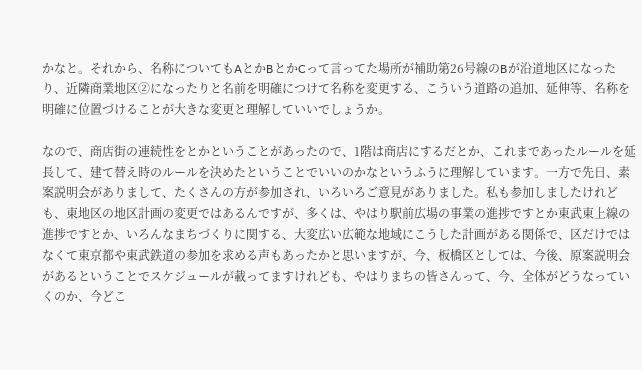かなと。それから、名称についてもAとかBとかCって言ってた場所が補助第26号線のBが沿道地区になったり、近隣商業地区②になったりと名前を明確につけて名称を変更する、こういう道路の追加、延伸等、名称を明確に位置づけることが大きな変更と理解していいでしょうか。

なので、商店街の連続性をとかということがあったので、1階は商店にするだとか、これまであったルールを延長して、建て替え時のルールを決めたということでいいのかなというふうに理解しています。一方で先日、素案説明会がありまして、たくさんの方が参加され、いろいろご意見がありました。私も参加しましたけれども、東地区の地区計画の変更ではあるんですが、多くは、やはり駅前広場の事業の進捗ですとか東武東上線の進捗ですとか、いろんなまちづくりに関する、大変広い広範な地域にこうした計画がある関係で、区だけではなくて東京都や東武鉄道の参加を求める声もあったかと思いますが、今、板橋区としては、今後、原案説明会があるということでスケジュールが載ってますけれども、やはりまちの皆さんって、今、全体がどうなっていくのか、今どこ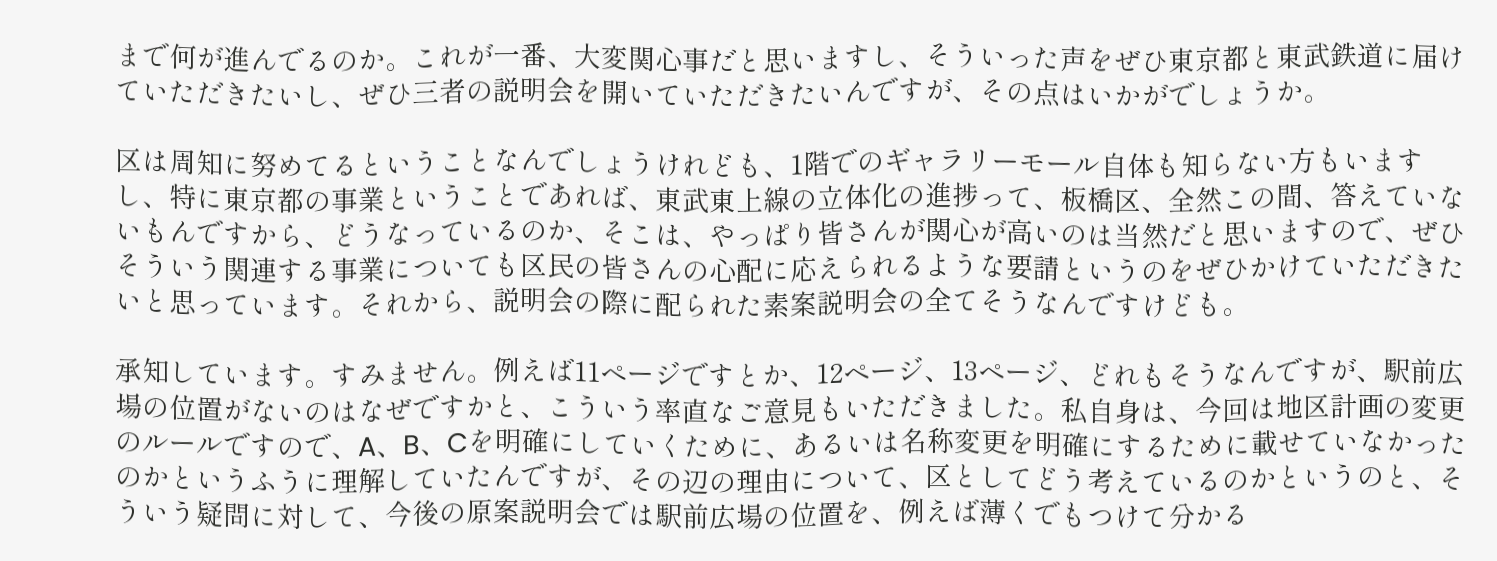まで何が進んでるのか。これが一番、大変関心事だと思いますし、そういった声をぜひ東京都と東武鉄道に届けていただきたいし、ぜひ三者の説明会を開いていただきたいんですが、その点はいかがでしょうか。

区は周知に努めてるということなんでしょうけれども、1階でのギャラリーモール自体も知らない方もいますし、特に東京都の事業ということであれば、東武東上線の立体化の進捗って、板橋区、全然この間、答えていないもんですから、どうなっているのか、そこは、やっぱり皆さんが関心が高いのは当然だと思いますので、ぜひそういう関連する事業についても区民の皆さんの心配に応えられるような要請というのをぜひかけていただきたいと思っています。それから、説明会の際に配られた素案説明会の全てそうなんですけども。

承知しています。すみません。例えば11ページですとか、12ページ、13ページ、どれもそうなんですが、駅前広場の位置がないのはなぜですかと、こういう率直なご意見もいただきました。私自身は、今回は地区計画の変更のルールですので、A、B、Cを明確にしていくために、あるいは名称変更を明確にするために載せていなかったのかというふうに理解していたんですが、その辺の理由について、区としてどう考えているのかというのと、そういう疑問に対して、今後の原案説明会では駅前広場の位置を、例えば薄くでもつけて分かる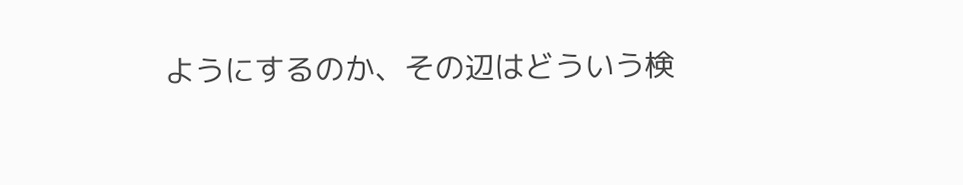ようにするのか、その辺はどういう検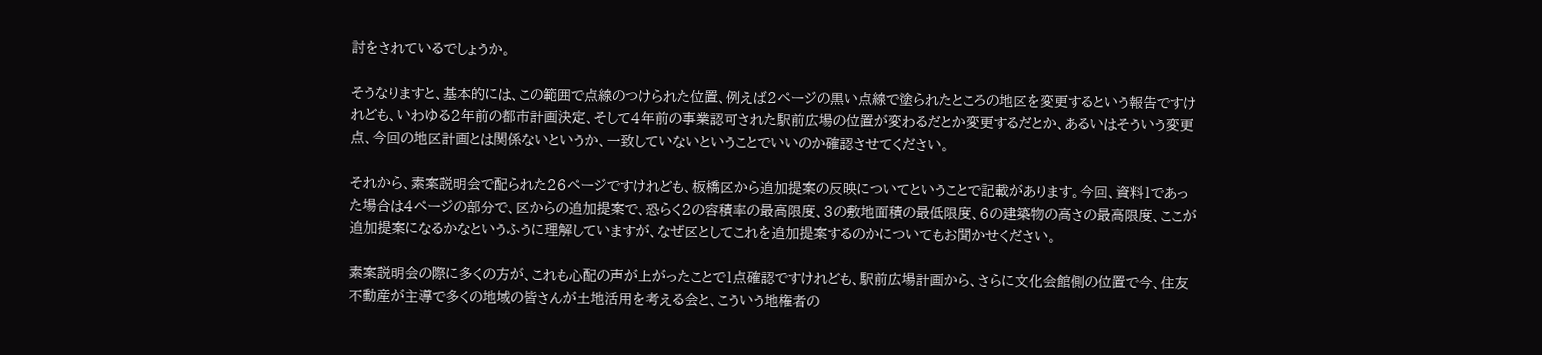討をされているでしょうか。

そうなりますと、基本的には、この範囲で点線のつけられた位置、例えば2ページの黒い点線で塗られたところの地区を変更するという報告ですけれども、いわゆる2年前の都市計画決定、そして4年前の事業認可された駅前広場の位置が変わるだとか変更するだとか、あるいはそういう変更点、今回の地区計画とは関係ないというか、一致していないということでいいのか確認させてください。

それから、素案説明会で配られた26ページですけれども、板橋区から追加提案の反映についてということで記載があります。今回、資料1であった場合は4ページの部分で、区からの追加提案で、恐らく2の容積率の最高限度、3の敷地面積の最低限度、6の建築物の高さの最高限度、ここが追加提案になるかなというふうに理解していますが、なぜ区としてこれを追加提案するのかについてもお聞かせください。

素案説明会の際に多くの方が、これも心配の声が上がったことで1点確認ですけれども、駅前広場計画から、さらに文化会館側の位置で今、住友不動産が主導で多くの地域の皆さんが土地活用を考える会と、こういう地権者の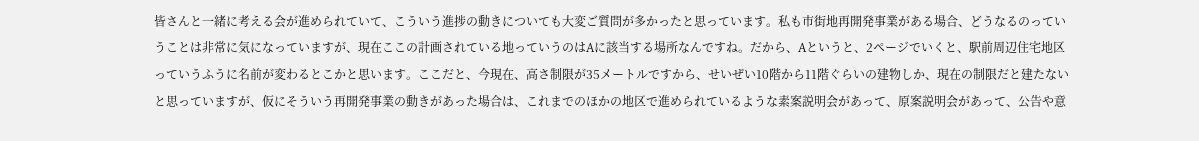皆さんと一緒に考える会が進められていて、こういう進捗の動きについても大変ご質問が多かったと思っています。私も市街地再開発事業がある場合、どうなるのっていうことは非常に気になっていますが、現在ここの計画されている地っていうのはAに該当する場所なんですね。だから、Aというと、2ページでいくと、駅前周辺住宅地区っていうふうに名前が変わるとこかと思います。ここだと、今現在、高さ制限が35メートルですから、せいぜい10階から11階ぐらいの建物しか、現在の制限だと建たないと思っていますが、仮にそういう再開発事業の動きがあった場合は、これまでのほかの地区で進められているような素案説明会があって、原案説明会があって、公告や意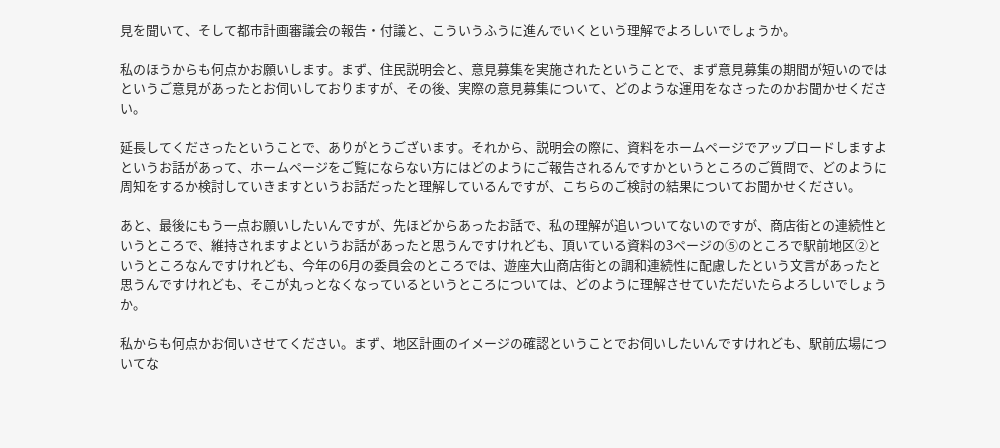見を聞いて、そして都市計画審議会の報告・付議と、こういうふうに進んでいくという理解でよろしいでしょうか。

私のほうからも何点かお願いします。まず、住民説明会と、意見募集を実施されたということで、まず意見募集の期間が短いのではというご意見があったとお伺いしておりますが、その後、実際の意見募集について、どのような運用をなさったのかお聞かせください。

延長してくださったということで、ありがとうございます。それから、説明会の際に、資料をホームページでアップロードしますよというお話があって、ホームページをご覧にならない方にはどのようにご報告されるんですかというところのご質問で、どのように周知をするか検討していきますというお話だったと理解しているんですが、こちらのご検討の結果についてお聞かせください。

あと、最後にもう一点お願いしたいんですが、先ほどからあったお話で、私の理解が追いついてないのですが、商店街との連続性というところで、維持されますよというお話があったと思うんですけれども、頂いている資料の3ページの⑤のところで駅前地区②というところなんですけれども、今年の6月の委員会のところでは、遊座大山商店街との調和連続性に配慮したという文言があったと思うんですけれども、そこが丸っとなくなっているというところについては、どのように理解させていただいたらよろしいでしょうか。

私からも何点かお伺いさせてください。まず、地区計画のイメージの確認ということでお伺いしたいんですけれども、駅前広場についてな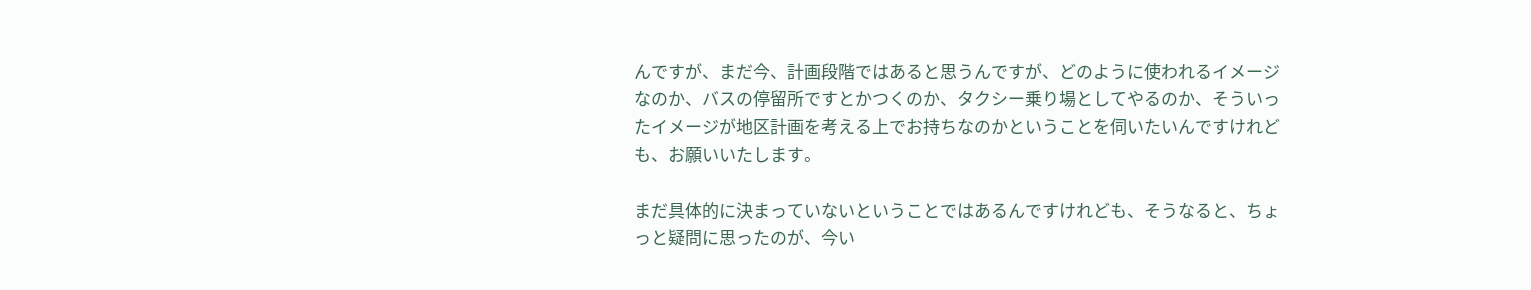んですが、まだ今、計画段階ではあると思うんですが、どのように使われるイメージなのか、バスの停留所ですとかつくのか、タクシー乗り場としてやるのか、そういったイメージが地区計画を考える上でお持ちなのかということを伺いたいんですけれども、お願いいたします。

まだ具体的に決まっていないということではあるんですけれども、そうなると、ちょっと疑問に思ったのが、今い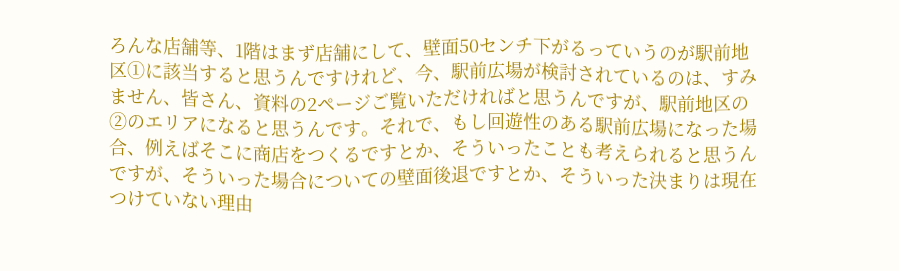ろんな店舗等、1階はまず店舗にして、壁面50センチ下がるっていうのが駅前地区①に該当すると思うんですけれど、今、駅前広場が検討されているのは、すみません、皆さん、資料の2ページご覧いただければと思うんですが、駅前地区の②のエリアになると思うんです。それで、もし回遊性のある駅前広場になった場合、例えばそこに商店をつくるですとか、そういったことも考えられると思うんですが、そういった場合についての壁面後退ですとか、そういった決まりは現在つけていない理由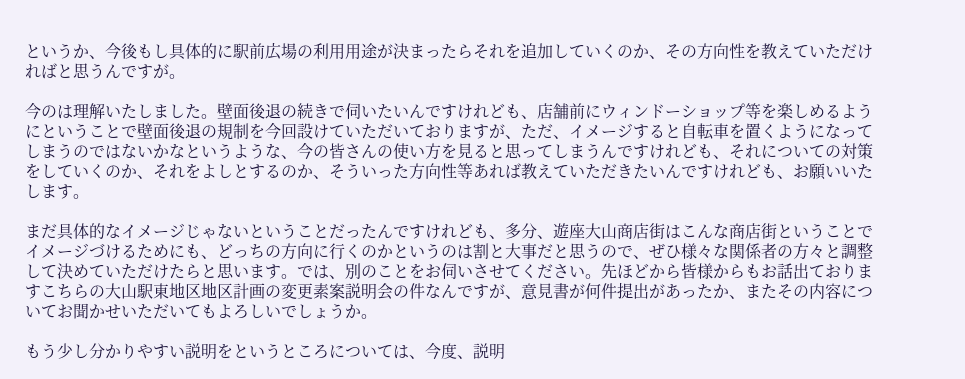というか、今後もし具体的に駅前広場の利用用途が決まったらそれを追加していくのか、その方向性を教えていただければと思うんですが。

今のは理解いたしました。壁面後退の続きで伺いたいんですけれども、店舗前にウィンドーショップ等を楽しめるようにということで壁面後退の規制を今回設けていただいておりますが、ただ、イメージすると自転車を置くようになってしまうのではないかなというような、今の皆さんの使い方を見ると思ってしまうんですけれども、それについての対策をしていくのか、それをよしとするのか、そういった方向性等あれば教えていただきたいんですけれども、お願いいたします。

まだ具体的なイメージじゃないということだったんですけれども、多分、遊座大山商店街はこんな商店街ということでイメージづけるためにも、どっちの方向に行くのかというのは割と大事だと思うので、ぜひ様々な関係者の方々と調整して決めていただけたらと思います。では、別のことをお伺いさせてください。先ほどから皆様からもお話出ておりますこちらの大山駅東地区地区計画の変更素案説明会の件なんですが、意見書が何件提出があったか、またその内容についてお聞かせいただいてもよろしいでしょうか。

もう少し分かりやすい説明をというところについては、今度、説明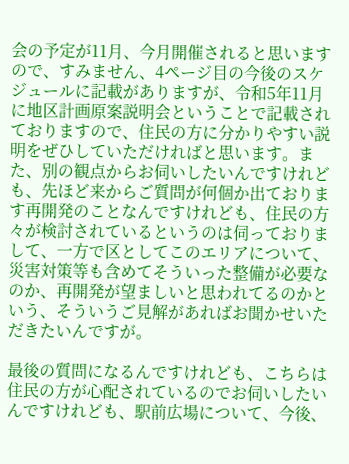会の予定が11月、今月開催されると思いますので、すみません、4ページ目の今後のスケジュールに記載がありますが、令和5年11月に地区計画原案説明会ということで記載されておりますので、住民の方に分かりやすい説明をぜひしていただければと思います。また、別の観点からお伺いしたいんですけれども、先ほど来からご質問が何個か出ております再開発のことなんですけれども、住民の方々が検討されているというのは伺っておりまして、一方で区としてこのエリアについて、災害対策等も含めてそういった整備が必要なのか、再開発が望ましいと思われてるのかという、そういうご見解があればお聞かせいただきたいんですが。

最後の質問になるんですけれども、こちらは住民の方が心配されているのでお伺いしたいんですけれども、駅前広場について、今後、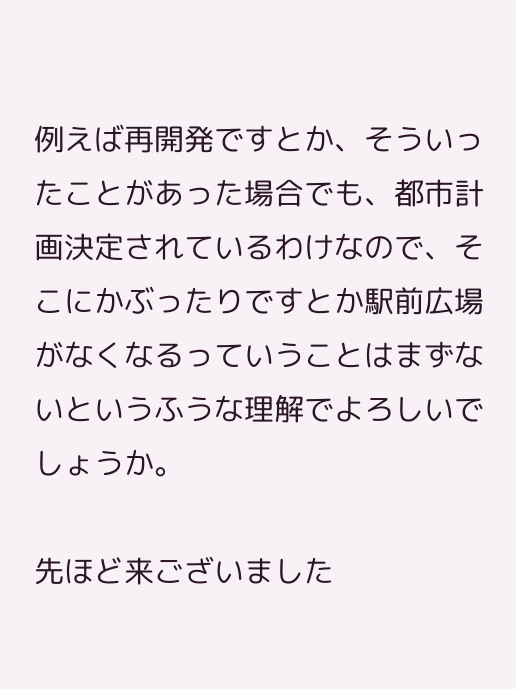例えば再開発ですとか、そういったことがあった場合でも、都市計画決定されているわけなので、そこにかぶったりですとか駅前広場がなくなるっていうことはまずないというふうな理解でよろしいでしょうか。

先ほど来ございました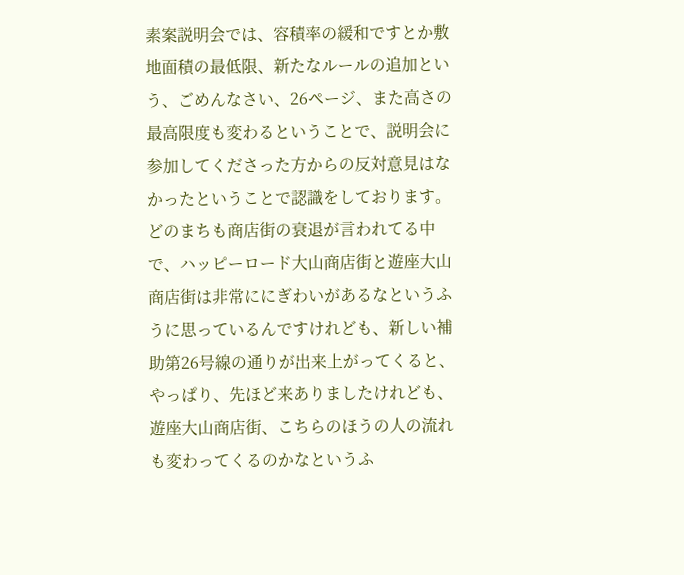素案説明会では、容積率の緩和ですとか敷地面積の最低限、新たなルールの追加という、ごめんなさい、26ページ、また高さの最高限度も変わるということで、説明会に参加してくださった方からの反対意見はなかったということで認識をしております。どのまちも商店街の衰退が言われてる中で、ハッピーロード大山商店街と遊座大山商店街は非常ににぎわいがあるなというふうに思っているんですけれども、新しい補助第26号線の通りが出来上がってくると、やっぱり、先ほど来ありましたけれども、遊座大山商店街、こちらのほうの人の流れも変わってくるのかなというふ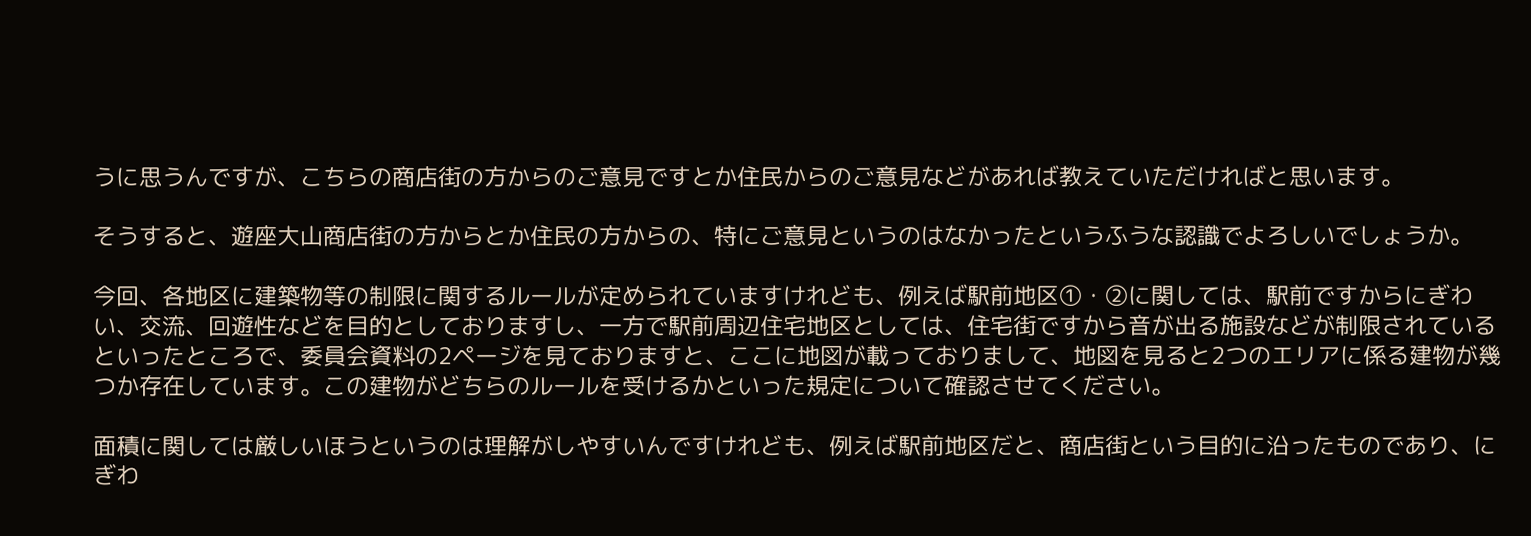うに思うんですが、こちらの商店街の方からのご意見ですとか住民からのご意見などがあれば教えていただければと思います。

そうすると、遊座大山商店街の方からとか住民の方からの、特にご意見というのはなかったというふうな認識でよろしいでしょうか。

今回、各地区に建築物等の制限に関するルールが定められていますけれども、例えば駅前地区①・②に関しては、駅前ですからにぎわい、交流、回遊性などを目的としておりますし、一方で駅前周辺住宅地区としては、住宅街ですから音が出る施設などが制限されているといったところで、委員会資料の2ページを見ておりますと、ここに地図が載っておりまして、地図を見ると2つのエリアに係る建物が幾つか存在しています。この建物がどちらのルールを受けるかといった規定について確認させてください。

面積に関しては厳しいほうというのは理解がしやすいんですけれども、例えば駅前地区だと、商店街という目的に沿ったものであり、にぎわ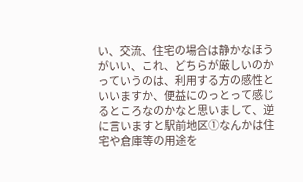い、交流、住宅の場合は静かなほうがいい、これ、どちらが厳しいのかっていうのは、利用する方の感性といいますか、便益にのっとって感じるところなのかなと思いまして、逆に言いますと駅前地区①なんかは住宅や倉庫等の用途を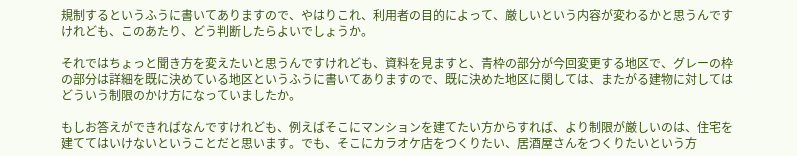規制するというふうに書いてありますので、やはりこれ、利用者の目的によって、厳しいという内容が変わるかと思うんですけれども、このあたり、どう判断したらよいでしょうか。

それではちょっと聞き方を変えたいと思うんですけれども、資料を見ますと、青枠の部分が今回変更する地区で、グレーの枠の部分は詳細を既に決めている地区というふうに書いてありますので、既に決めた地区に関しては、またがる建物に対してはどういう制限のかけ方になっていましたか。

もしお答えができればなんですけれども、例えばそこにマンションを建てたい方からすれば、より制限が厳しいのは、住宅を建ててはいけないということだと思います。でも、そこにカラオケ店をつくりたい、居酒屋さんをつくりたいという方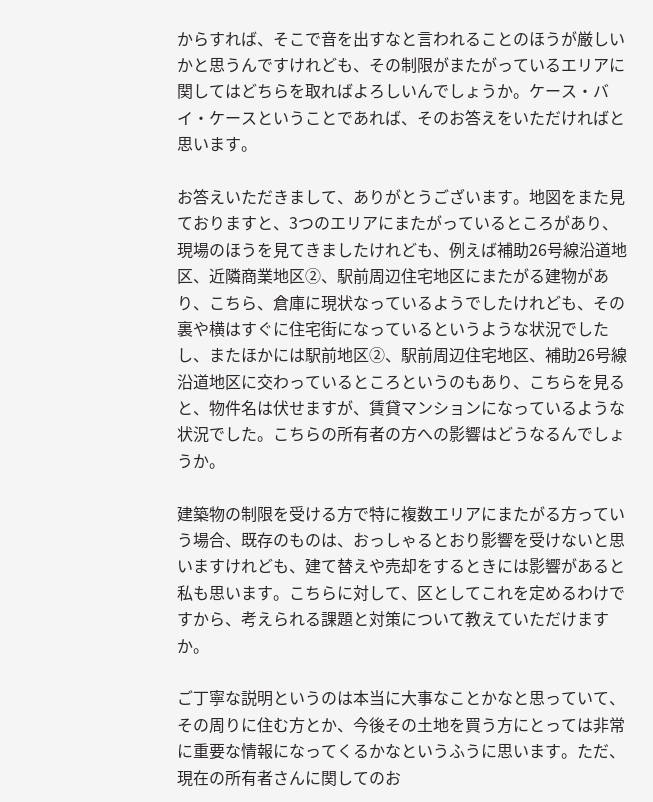からすれば、そこで音を出すなと言われることのほうが厳しいかと思うんですけれども、その制限がまたがっているエリアに関してはどちらを取ればよろしいんでしょうか。ケース・バイ・ケースということであれば、そのお答えをいただければと思います。

お答えいただきまして、ありがとうございます。地図をまた見ておりますと、3つのエリアにまたがっているところがあり、現場のほうを見てきましたけれども、例えば補助26号線沿道地区、近隣商業地区②、駅前周辺住宅地区にまたがる建物があり、こちら、倉庫に現状なっているようでしたけれども、その裏や横はすぐに住宅街になっているというような状況でしたし、またほかには駅前地区②、駅前周辺住宅地区、補助26号線沿道地区に交わっているところというのもあり、こちらを見ると、物件名は伏せますが、賃貸マンションになっているような状況でした。こちらの所有者の方への影響はどうなるんでしょうか。

建築物の制限を受ける方で特に複数エリアにまたがる方っていう場合、既存のものは、おっしゃるとおり影響を受けないと思いますけれども、建て替えや売却をするときには影響があると私も思います。こちらに対して、区としてこれを定めるわけですから、考えられる課題と対策について教えていただけますか。

ご丁寧な説明というのは本当に大事なことかなと思っていて、その周りに住む方とか、今後その土地を買う方にとっては非常に重要な情報になってくるかなというふうに思います。ただ、現在の所有者さんに関してのお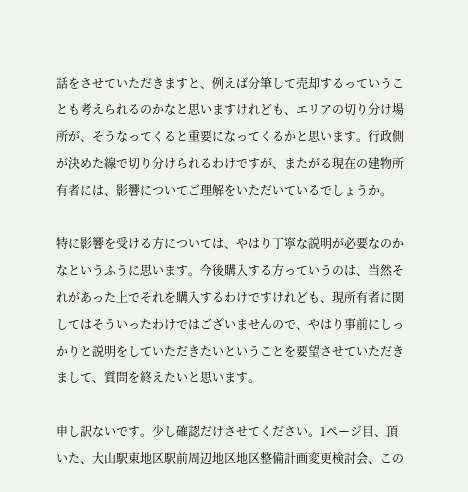話をさせていただきますと、例えば分筆して売却するっていうことも考えられるのかなと思いますけれども、エリアの切り分け場所が、そうなってくると重要になってくるかと思います。行政側が決めた線で切り分けられるわけですが、またがる現在の建物所有者には、影響についてご理解をいただいているでしょうか。

特に影響を受ける方については、やはり丁寧な説明が必要なのかなというふうに思います。今後購入する方っていうのは、当然それがあった上でそれを購入するわけですけれども、現所有者に関してはそういったわけではございませんので、やはり事前にしっかりと説明をしていただきたいということを要望させていただきまして、質問を終えたいと思います。

申し訳ないです。少し確認だけさせてください。1ページ目、頂いた、大山駅東地区駅前周辺地区地区整備計画変更検討会、この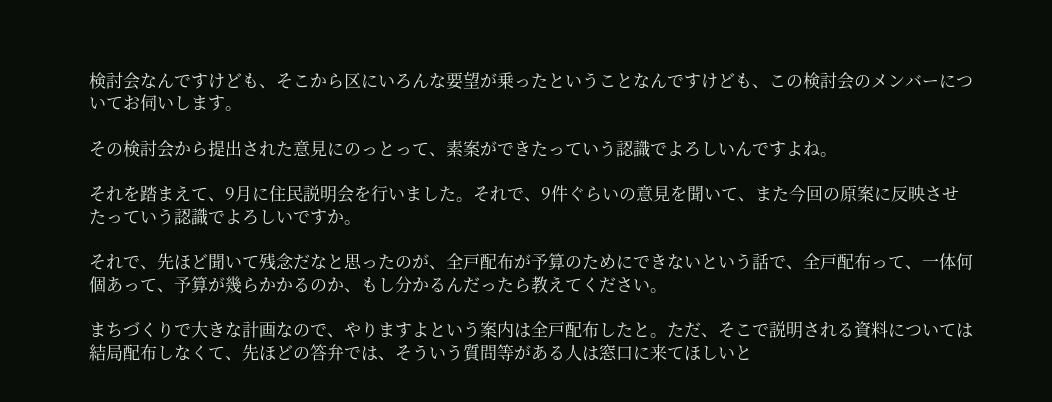検討会なんですけども、そこから区にいろんな要望が乗ったということなんですけども、この検討会のメンバーについてお伺いします。

その検討会から提出された意見にのっとって、素案ができたっていう認識でよろしいんですよね。

それを踏まえて、9月に住民説明会を行いました。それで、9件ぐらいの意見を聞いて、また今回の原案に反映させたっていう認識でよろしいですか。

それで、先ほど聞いて残念だなと思ったのが、全戸配布が予算のためにできないという話で、全戸配布って、一体何個あって、予算が幾らかかるのか、もし分かるんだったら教えてください。

まちづくりで大きな計画なので、やりますよという案内は全戸配布したと。ただ、そこで説明される資料については結局配布しなくて、先ほどの答弁では、そういう質問等がある人は窓口に来てほしいと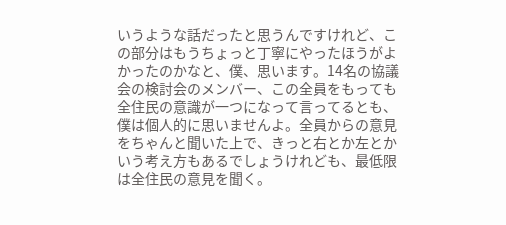いうような話だったと思うんですけれど、この部分はもうちょっと丁寧にやったほうがよかったのかなと、僕、思います。14名の協議会の検討会のメンバー、この全員をもっても全住民の意識が一つになって言ってるとも、僕は個人的に思いませんよ。全員からの意見をちゃんと聞いた上で、きっと右とか左とかいう考え方もあるでしょうけれども、最低限は全住民の意見を聞く。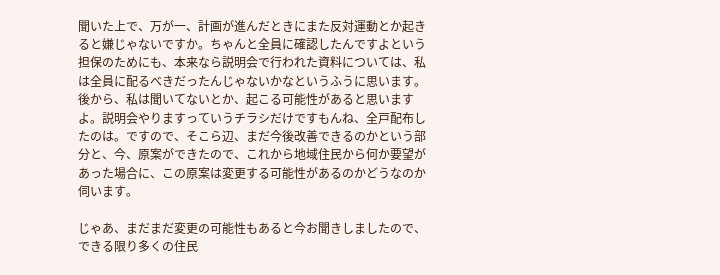聞いた上で、万が一、計画が進んだときにまた反対運動とか起きると嫌じゃないですか。ちゃんと全員に確認したんですよという担保のためにも、本来なら説明会で行われた資料については、私は全員に配るべきだったんじゃないかなというふうに思います。後から、私は聞いてないとか、起こる可能性があると思いますよ。説明会やりますっていうチラシだけですもんね、全戸配布したのは。ですので、そこら辺、まだ今後改善できるのかという部分と、今、原案ができたので、これから地域住民から何か要望があった場合に、この原案は変更する可能性があるのかどうなのか伺います。

じゃあ、まだまだ変更の可能性もあると今お聞きしましたので、できる限り多くの住民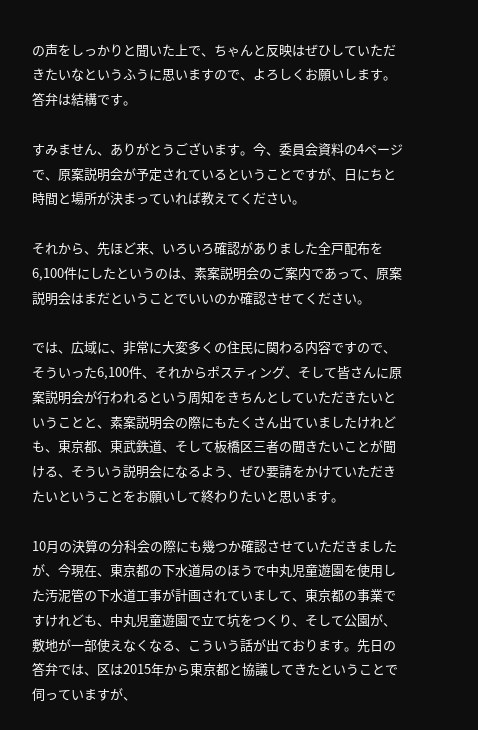の声をしっかりと聞いた上で、ちゃんと反映はぜひしていただきたいなというふうに思いますので、よろしくお願いします。答弁は結構です。

すみません、ありがとうございます。今、委員会資料の4ページで、原案説明会が予定されているということですが、日にちと時間と場所が決まっていれば教えてください。

それから、先ほど来、いろいろ確認がありました全戸配布を6,100件にしたというのは、素案説明会のご案内であって、原案説明会はまだということでいいのか確認させてください。

では、広域に、非常に大変多くの住民に関わる内容ですので、そういった6,100件、それからポスティング、そして皆さんに原案説明会が行われるという周知をきちんとしていただきたいということと、素案説明会の際にもたくさん出ていましたけれども、東京都、東武鉄道、そして板橋区三者の聞きたいことが聞ける、そういう説明会になるよう、ぜひ要請をかけていただきたいということをお願いして終わりたいと思います。

10月の決算の分科会の際にも幾つか確認させていただきましたが、今現在、東京都の下水道局のほうで中丸児童遊園を使用した汚泥管の下水道工事が計画されていまして、東京都の事業ですけれども、中丸児童遊園で立て坑をつくり、そして公園が、敷地が一部使えなくなる、こういう話が出ております。先日の答弁では、区は2015年から東京都と協議してきたということで伺っていますが、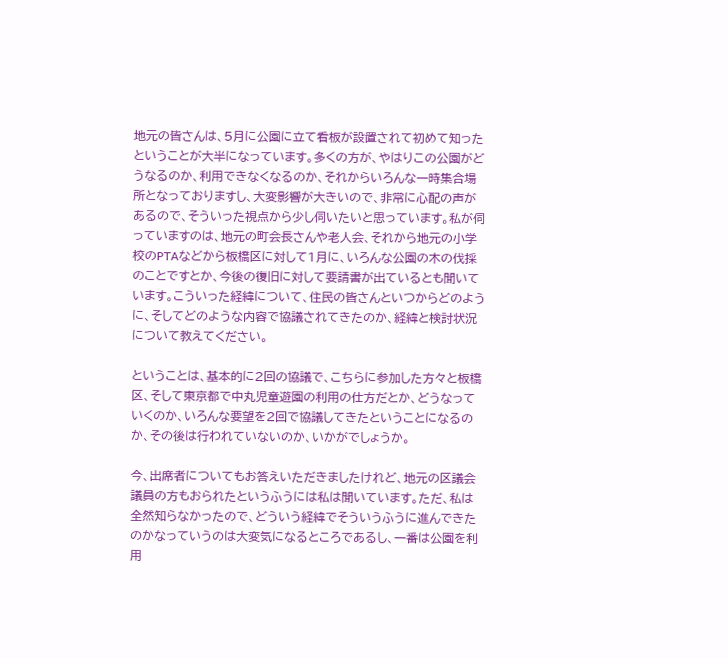地元の皆さんは、5月に公園に立て看板が設置されて初めて知ったということが大半になっています。多くの方が、やはりこの公園がどうなるのか、利用できなくなるのか、それからいろんな一時集合場所となっておりますし、大変影響が大きいので、非常に心配の声があるので、そういった視点から少し伺いたいと思っています。私が伺っていますのは、地元の町会長さんや老人会、それから地元の小学校のPTAなどから板橋区に対して1月に、いろんな公園の木の伐採のことですとか、今後の復旧に対して要請書が出ているとも聞いています。こういった経緯について、住民の皆さんといつからどのように、そしてどのような内容で協議されてきたのか、経緯と検討状況について教えてください。

ということは、基本的に2回の協議で、こちらに参加した方々と板橋区、そして東京都で中丸児童遊園の利用の仕方だとか、どうなっていくのか、いろんな要望を2回で協議してきたということになるのか、その後は行われていないのか、いかがでしょうか。

今、出席者についてもお答えいただきましたけれど、地元の区議会議員の方もおられたというふうには私は聞いています。ただ、私は全然知らなかったので、どういう経緯でそういうふうに進んできたのかなっていうのは大変気になるところであるし、一番は公園を利用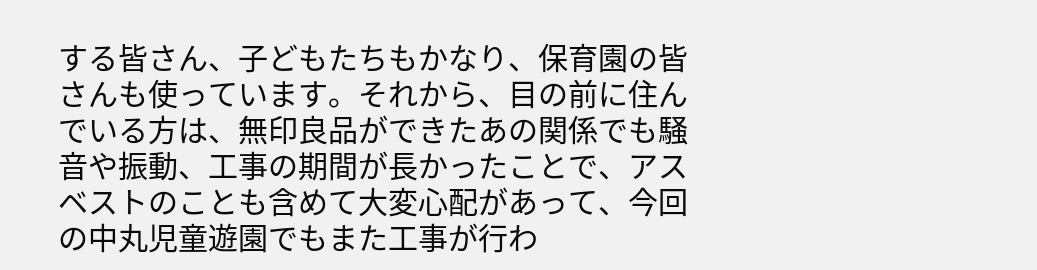する皆さん、子どもたちもかなり、保育園の皆さんも使っています。それから、目の前に住んでいる方は、無印良品ができたあの関係でも騒音や振動、工事の期間が長かったことで、アスベストのことも含めて大変心配があって、今回の中丸児童遊園でもまた工事が行わ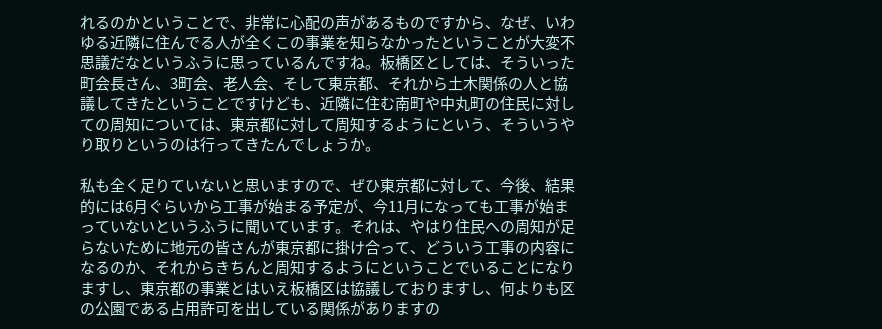れるのかということで、非常に心配の声があるものですから、なぜ、いわゆる近隣に住んでる人が全くこの事業を知らなかったということが大変不思議だなというふうに思っているんですね。板橋区としては、そういった町会長さん、3町会、老人会、そして東京都、それから土木関係の人と協議してきたということですけども、近隣に住む南町や中丸町の住民に対しての周知については、東京都に対して周知するようにという、そういうやり取りというのは行ってきたんでしょうか。

私も全く足りていないと思いますので、ぜひ東京都に対して、今後、結果的には6月ぐらいから工事が始まる予定が、今11月になっても工事が始まっていないというふうに聞いています。それは、やはり住民への周知が足らないために地元の皆さんが東京都に掛け合って、どういう工事の内容になるのか、それからきちんと周知するようにということでいることになりますし、東京都の事業とはいえ板橋区は協議しておりますし、何よりも区の公園である占用許可を出している関係がありますの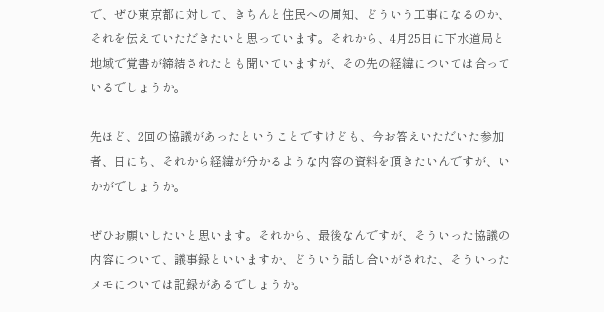で、ぜひ東京都に対して、きちんと住民への周知、どういう工事になるのか、それを伝えていただきたいと思っています。それから、4月25日に下水道局と地域で覚書が締結されたとも聞いていますが、その先の経緯については合っているでしょうか。

先ほど、2回の協議があったということですけども、今お答えいただいた参加者、日にち、それから経緯が分かるような内容の資料を頂きたいんですが、いかがでしょうか。

ぜひお願いしたいと思います。それから、最後なんですが、そういった協議の内容について、議事録といいますか、どういう話し合いがされた、そういったメモについては記録があるでしょうか。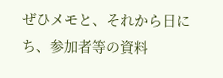ぜひメモと、それから日にち、参加者等の資料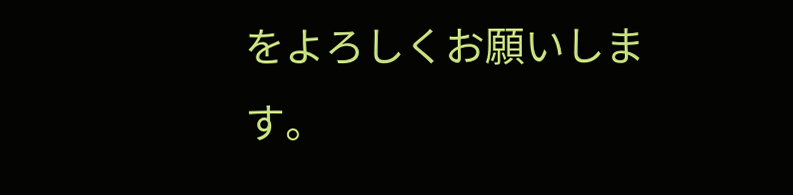をよろしくお願いします。